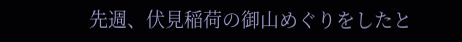先週、伏見稲荷の御山めぐりをしたと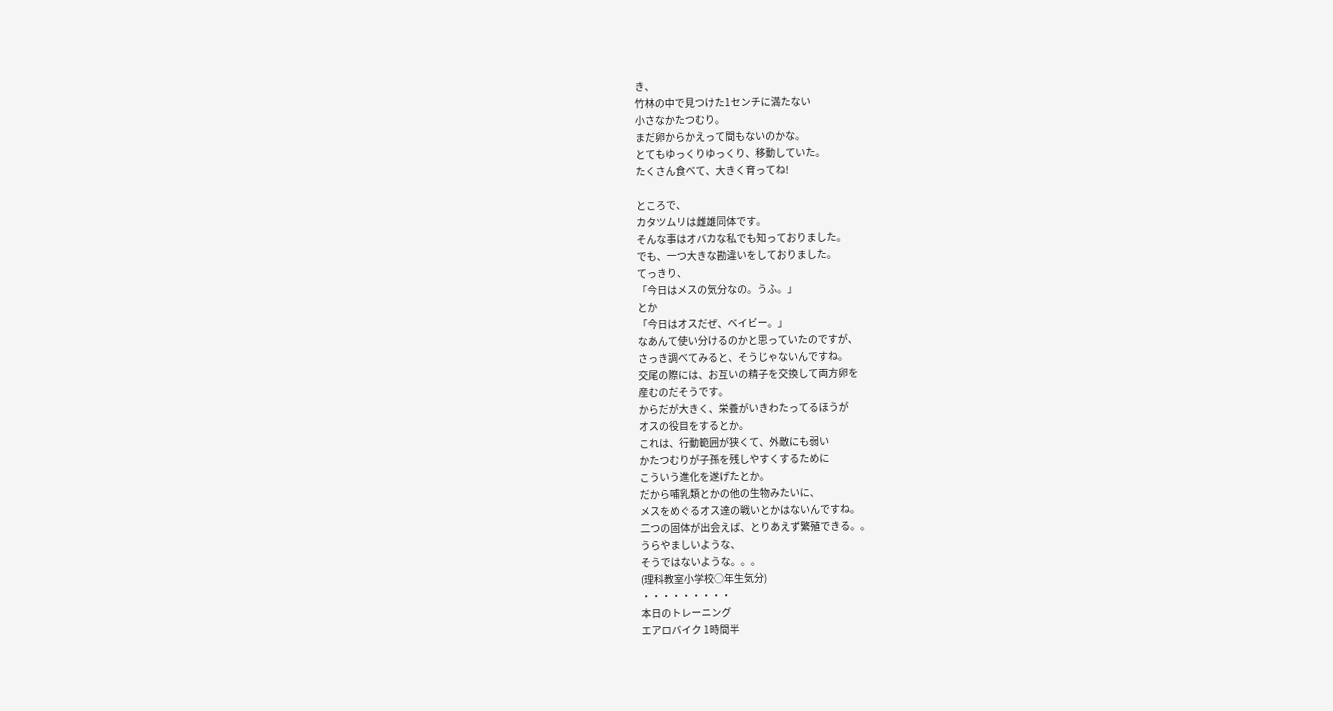き、
竹林の中で見つけた1センチに満たない
小さなかたつむり。
まだ卵からかえって間もないのかな。
とてもゆっくりゆっくり、移動していた。
たくさん食べて、大きく育ってね!

ところで、
カタツムリは雌雄同体です。
そんな事はオバカな私でも知っておりました。
でも、一つ大きな勘違いをしておりました。
てっきり、
「今日はメスの気分なの。うふ。」
とか
「今日はオスだぜ、ベイビー。」
なあんて使い分けるのかと思っていたのですが、
さっき調べてみると、そうじゃないんですね。
交尾の際には、お互いの精子を交換して両方卵を
産むのだそうです。
からだが大きく、栄養がいきわたってるほうが
オスの役目をするとか。
これは、行動範囲が狭くて、外敵にも弱い
かたつむりが子孫を残しやすくするために
こういう進化を遂げたとか。
だから哺乳類とかの他の生物みたいに、
メスをめぐるオス達の戦いとかはないんですね。
二つの固体が出会えば、とりあえず繁殖できる。。
うらやましいような、
そうではないような。。。
(理科教室小学校○年生気分)
・・・・・・・・・
本日のトレーニング
エアロバイク 1時間半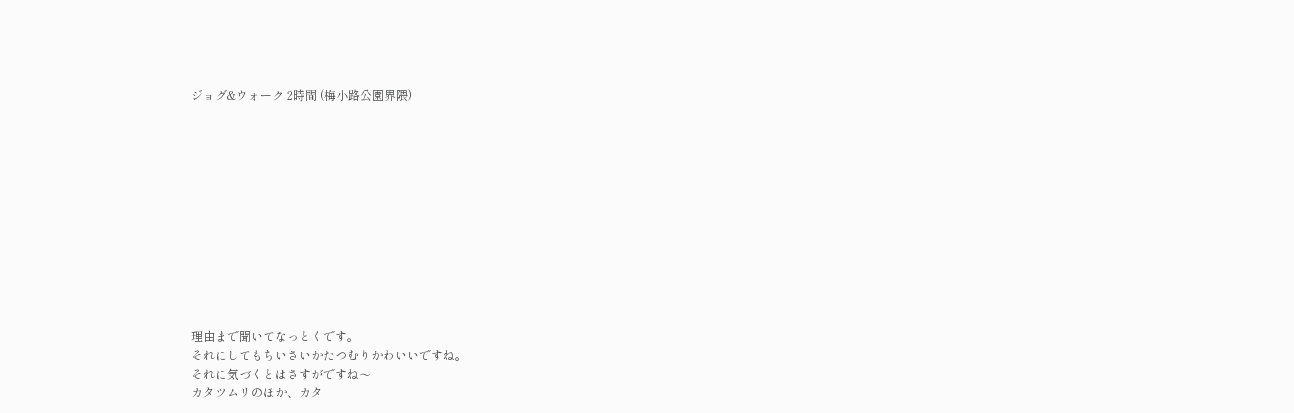ジョグ&ウォーク 2時間 (梅小路公園界隈)












理由まで聞いてなっとくです。
それにしてもちいさいかたつむりかわいいですね。
それに気づくとはさすがですね〜
カタツムリのほか、カタ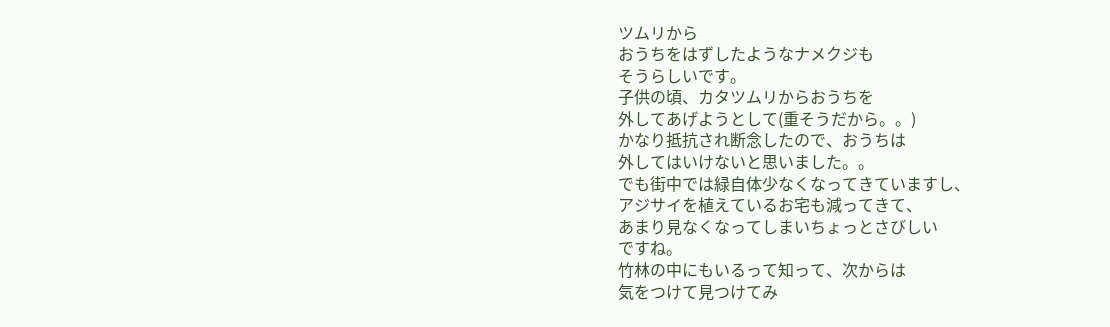ツムリから
おうちをはずしたようなナメクジも
そうらしいです。
子供の頃、カタツムリからおうちを
外してあげようとして(重そうだから。。)
かなり抵抗され断念したので、おうちは
外してはいけないと思いました。。
でも街中では緑自体少なくなってきていますし、
アジサイを植えているお宅も減ってきて、
あまり見なくなってしまいちょっとさびしい
ですね。
竹林の中にもいるって知って、次からは
気をつけて見つけてみ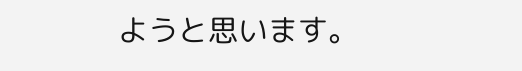ようと思います。